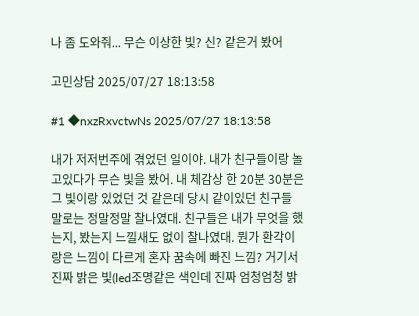나 좀 도와줘... 무슨 이상한 빛? 신? 같은거 봤어

고민상담 2025/07/27 18:13:58

#1 ◆nxzRxvctwNs 2025/07/27 18:13:58

내가 저저번주에 겪었던 일이야. 내가 친구들이랑 놀고있다가 무슨 빛을 봤어. 내 체감상 한 20분 30분은 그 빛이랑 있었던 것 같은데 당시 같이있던 친구들 말로는 정말정말 찰나였대. 친구들은 내가 무엇을 했는지, 봤는지 느낄새도 없이 찰나였대. 뭔가 환각이랑은 느낌이 다르게 혼자 꿈속에 빠진 느낌? 거기서 진짜 밝은 빛(led조명같은 색인데 진짜 엄청엄청 밝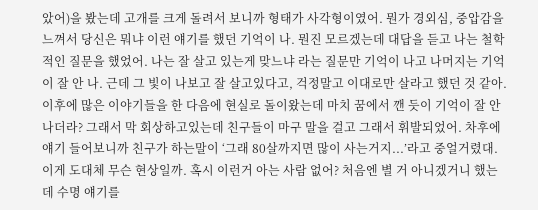았어)을 봤는데 고개를 크게 돌려서 보니까 형태가 사각형이였어. 뭔가 경외심, 중압감을 느껴서 당신은 뭐냐 이런 얘기를 했던 기억이 나. 뭔진 모르겠는데 대답을 듣고 나는 철학적인 질문을 했었어. 나는 잘 살고 있는게 맞느냐 라는 질문만 기억이 나고 나머지는 기억이 잘 안 나. 근데 그 빛이 나보고 잘 살고있다고, 걱정말고 이대로만 살라고 했던 것 같아. 이후에 많은 이야기들을 한 다음에 현실로 돌이왔는데 마치 꿈에서 깬 듯이 기억이 잘 안나더라? 그래서 막 회상하고있는데 친구들이 마구 말을 걸고 그래서 휘발되었어. 차후에 얘기 들어보니까 친구가 하는말이 ‘그래 80살까지면 많이 사는거지...’라고 중얼거렸대. 이게 도대체 무슨 현상일까. 혹시 이런거 아는 사람 없어? 처음엔 별 거 아니겠거니 했는데 수명 얘기를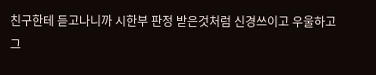친구한테 듣고나니까 시한부 판정 받은것처럼 신경쓰이고 우울하고 그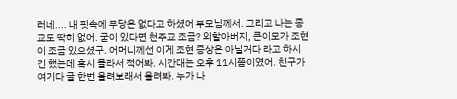러네.... 내 핏속에 무당은 없다고 하셨어 부모님께서. 그리고 나는 종교도 딱히 없어. 굳이 있다면 천주교 조금? 외할아버지, 큰이모가 조현이 조금 있으셨구. 어머니께선 이게 조현 증상은 아닐거다 라고 하시긴 했는데 혹시 몰라서 적어봐. 시간대는 오후 11시쯤이였어. 친구가 여기다 글 한번 올려보래서 올려봐. 누가 나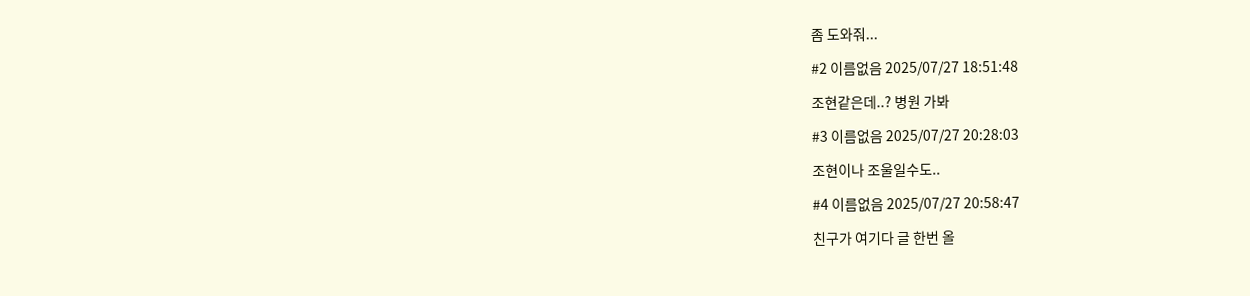좀 도와줘...

#2 이름없음 2025/07/27 18:51:48

조현같은데..? 병원 가봐

#3 이름없음 2025/07/27 20:28:03

조현이나 조울일수도..

#4 이름없음 2025/07/27 20:58:47

친구가 여기다 글 한번 올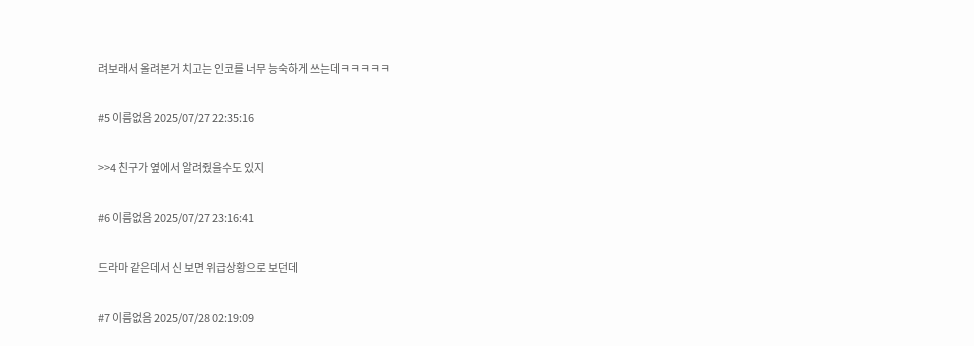려보래서 올려본거 치고는 인코를 너무 능숙하게 쓰는데ㅋㅋㅋㅋㅋ

#5 이름없음 2025/07/27 22:35:16

>>4 친구가 옆에서 알려줬을수도 있지

#6 이름없음 2025/07/27 23:16:41

드라마 같은데서 신 보면 위급상황으로 보던데

#7 이름없음 2025/07/28 02:19:09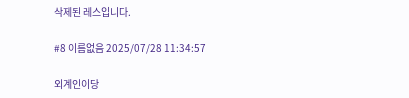삭제된 레스입니다.

#8 이름없음 2025/07/28 11:34:57

외계인이당